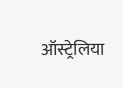ऑस्ट्रेलिया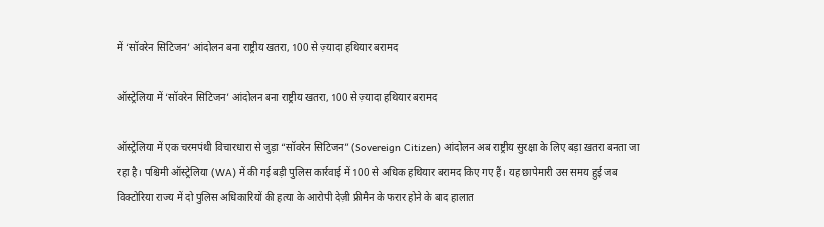में ‘सॉवरेन सिटिजन’ आंदोलन बना राष्ट्रीय खतरा, 100 से ज़्यादा हथियार बरामद

ऑस्ट्रेलिया में ‘सॉवरेन सिटिजन’ आंदोलन बना राष्ट्रीय खतरा, 100 से ज़्यादा हथियार बरामद

ऑस्ट्रेलिया में एक चरमपंथी विचारधारा से जुड़ा “सॉवरेन सिटिजन” (Sovereign Citizen) आंदोलन अब राष्ट्रीय सुरक्षा के लिए बड़ा ख़तरा बनता जा रहा है। पश्चिमी ऑस्ट्रेलिया (WA) में की गई बड़ी पुलिस कार्रवाई में 100 से अधिक हथियार बरामद किए गए हैं। यह छापेमारी उस समय हुई जब विक्टोरिया राज्य में दो पुलिस अधिकारियों की हत्या के आरोपी देज़ी फ्रीमैन के फरार होने के बाद हालात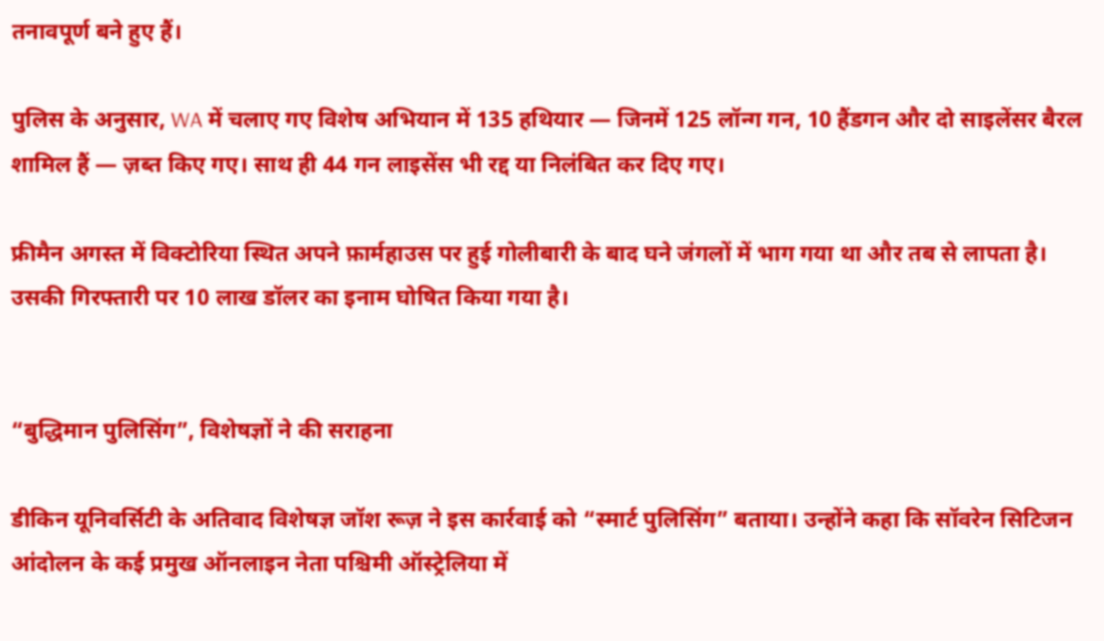तनावपूर्ण बने हुए हैं।

पुलिस के अनुसार, WA में चलाए गए विशेष अभियान में 135 हथियार — जिनमें 125 लॉन्ग गन, 10 हैंडगन और दो साइलेंसर बैरल शामिल हैं — ज़ब्त किए गए। साथ ही 44 गन लाइसेंस भी रद्द या निलंबित कर दिए गए।

फ्रीमैन अगस्त में विक्टोरिया स्थित अपने फ़ार्महाउस पर हुई गोलीबारी के बाद घने जंगलों में भाग गया था और तब से लापता है। उसकी गिरफ्तारी पर 10 लाख डॉलर का इनाम घोषित किया गया है।


“बुद्धिमान पुलिसिंग”, विशेषज्ञों ने की सराहना

डीकिन यूनिवर्सिटी के अतिवाद विशेषज्ञ जॉश रूज़ ने इस कार्रवाई को “स्मार्ट पुलिसिंग” बताया। उन्होंने कहा कि सॉवरेन सिटिजन आंदोलन के कई प्रमुख ऑनलाइन नेता पश्चिमी ऑस्ट्रेलिया में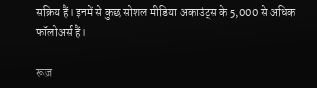सक्रिय हैं। इनमें से कुछ सोशल मीडिया अकाउंट्स के 5,000 से अधिक फॉलोअर्स हैं।

रूज़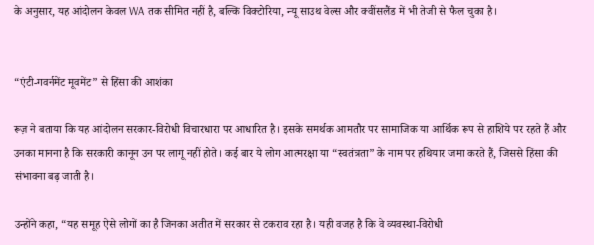के अनुसार, यह आंदोलन केवल WA तक सीमित नहीं है, बल्कि विक्टोरिया, न्यू साउथ वेल्स और क्वींसलैंड में भी तेजी से फैल चुका है।


“एंटी-गवर्नमेंट मूवमेंट” से हिंसा की आशंका

रूज़ ने बताया कि यह आंदोलन सरकार-विरोधी विचारधारा पर आधारित है। इसके समर्थक आमतौर पर सामाजिक या आर्थिक रूप से हाशिये पर रहते हैं और उनका मानना है कि सरकारी कानून उन पर लागू नहीं होते। कई बार ये लोग आत्मरक्षा या “स्वतंत्रता” के नाम पर हथियार जमा करते हैं, जिससे हिंसा की संभावना बढ़ जाती है।

उन्होंने कहा, “यह समूह ऐसे लोगों का है जिनका अतीत में सरकार से टकराव रहा है। यही वजह है कि वे व्यवस्था-विरोधी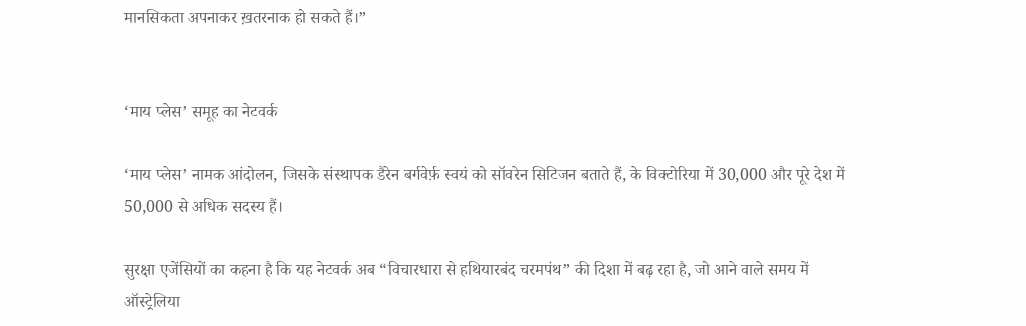मानसिकता अपनाकर ख़तरनाक हो सकते हैं।”


‘माय प्लेस’ समूह का नेटवर्क

‘माय प्लेस’ नामक आंदोलन, जिसके संस्थापक डैरेन बर्गवेर्फ़ स्वयं को सॉवरेन सिटिजन बताते हैं, के विक्टोरिया में 30,000 और पूरे देश में 50,000 से अधिक सदस्य हैं।

सुरक्षा एजेंसियों का कहना है कि यह नेटवर्क अब “विचारधारा से हथियारबंद चरमपंथ” की दिशा में बढ़ रहा है, जो आने वाले समय में ऑस्ट्रेलिया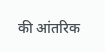की आंतरिक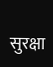सुरक्षा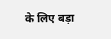के लिए बड़ा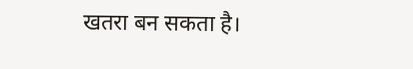खतरा बन सकता है।